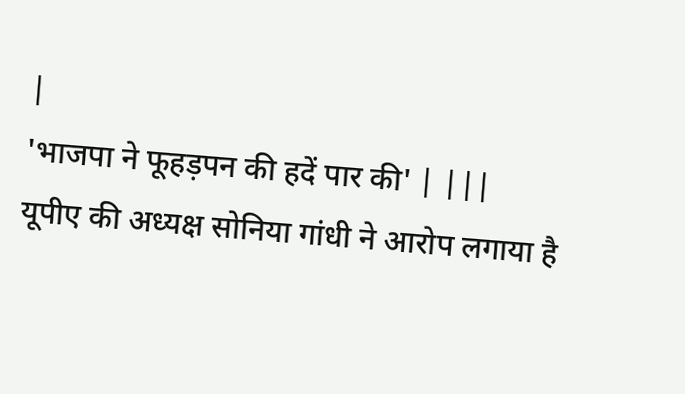|
'भाजपा ने फूहड़पन की हदें पार की' | |||
यूपीए की अध्यक्ष सोनिया गांधी ने आरोप लगाया है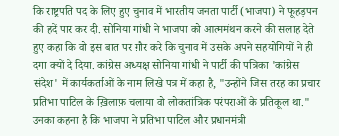कि राष्ट्रपति पद के लिए हुए चुनाव में भारतीय जनता पार्टी (भाजपा) ने फूहड़पन की हदें पार कर दी. सोनिया गांधी ने भाजपा को आत्ममंथन करने की सलाह देते हुए कहा कि वो इस बात पर ग़ौर करे कि चुनाव में उसके अपने सहयोगियों ने ही दगा क्यों दे दिया. कांग्रेस अध्यक्ष सोनिया गांधी ने पार्टी की पत्रिका 'कांग्रेस संदेश' में कार्यकर्ताओं के नाम लिखे पत्र में कहा है, "उन्होंने जिस तरह का प्रचार प्रतिभा पाटिल के ख़िलाफ़ चलाया वो लोकतांत्रिक परंपराओं के प्रतिकूल था." उनका कहना है कि भाजपा ने प्रतिभा पाटिल और प्रधानमंत्री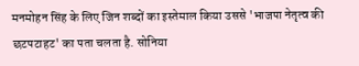मनमोहन सिंह के लिए जिन शब्दों का इस्तेमाल किया उससे 'भाजपा नेतृत्व की छटपटाहट' का पता चलता है. सोनिया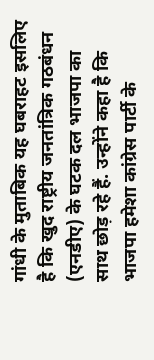गांधी के मुताबिक यह घबराहट इसलिए है कि खुद राष्ट्रीय जनतांत्रिक गठबंधन (एनडीए) के घटक दल भाजपा का साथ छोड़ रहे हैं. उन्होंने कहा है कि भाजपा हमेशा कांग्रेस पार्टी के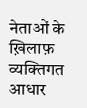नेताओं के ख़िलाफ़ व्यक्तिगत आधार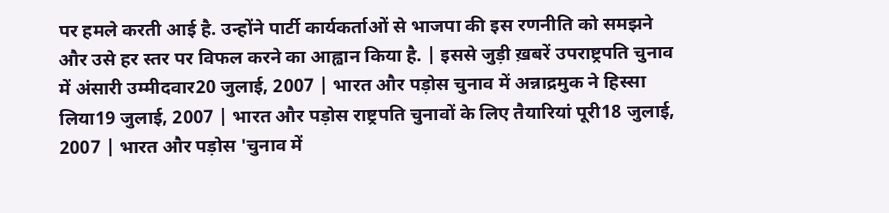पर हमले करती आई है. उन्होंने पार्टी कार्यकर्ताओं से भाजपा की इस रणनीति को समझने और उसे हर स्तर पर विफल करने का आह्वान किया है. | इससे जुड़ी ख़बरें उपराष्ट्रपति चुनाव में अंसारी उम्मीदवार20 जुलाई, 2007 | भारत और पड़ोस चुनाव में अन्नाद्रमुक ने हिस्सा लिया19 जुलाई, 2007 | भारत और पड़ोस राष्ट्रपति चुनावों के लिए तैयारियां पूरी18 जुलाई, 2007 | भारत और पड़ोस 'चुनाव में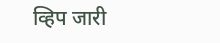व्हिप जारी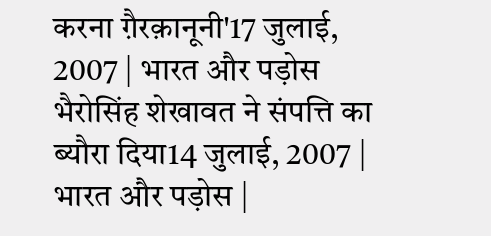करना ग़ैरक़ानूनी'17 जुलाई, 2007 | भारत और पड़ोस भैरोसिंह शेखावत ने संपत्ति का ब्यौरा दिया14 जुलाई, 2007 | भारत और पड़ोस |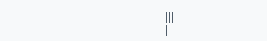|||
|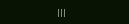|||